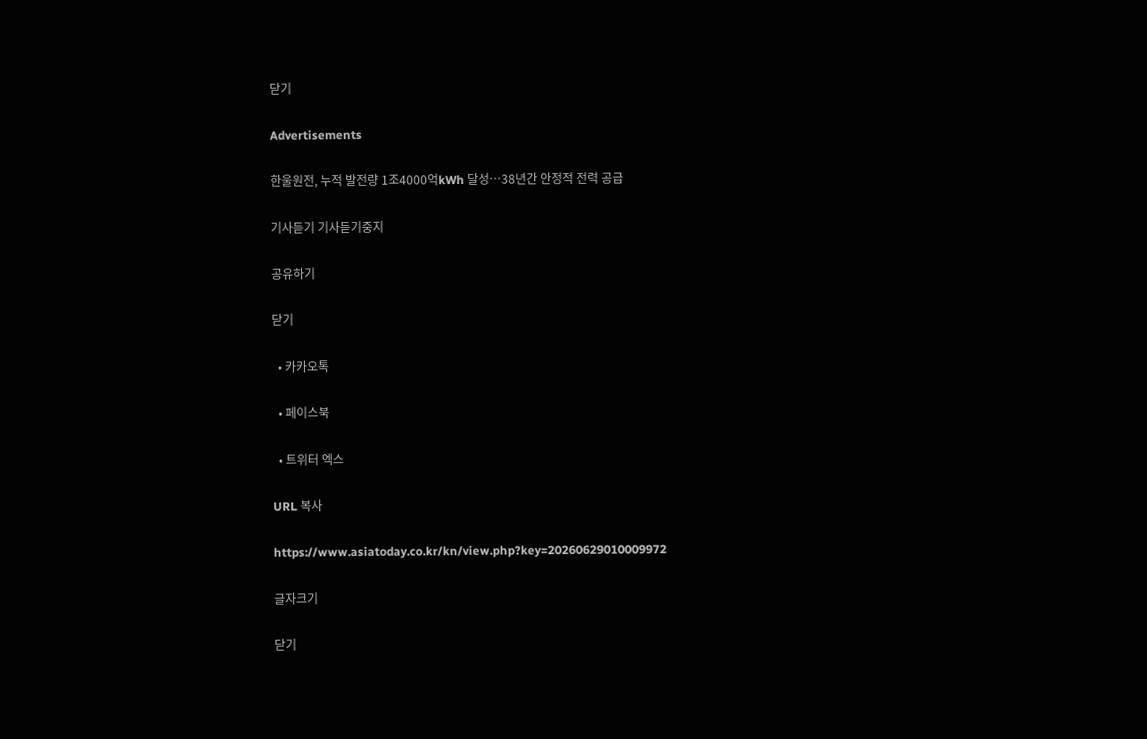닫기

Advertisements

한울원전, 누적 발전량 1조4000억kWh 달성…38년간 안정적 전력 공급

기사듣기 기사듣기중지

공유하기

닫기

  • 카카오톡

  • 페이스북

  • 트위터 엑스

URL 복사

https://www.asiatoday.co.kr/kn/view.php?key=20260629010009972

글자크기

닫기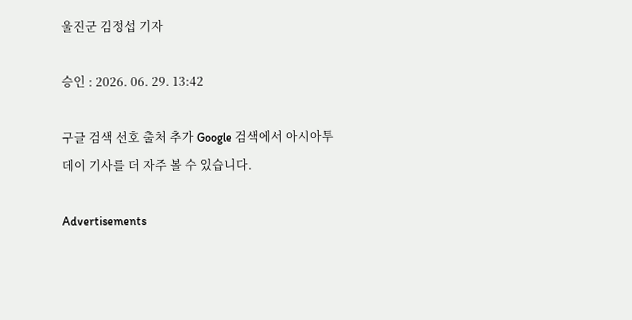울진군 김정섭 기자

승인 : 2026. 06. 29. 13:42

구글 검색 선호 출처 추가 Google 검색에서 아시아투데이 기사를 더 자주 볼 수 있습니다.

Advertisements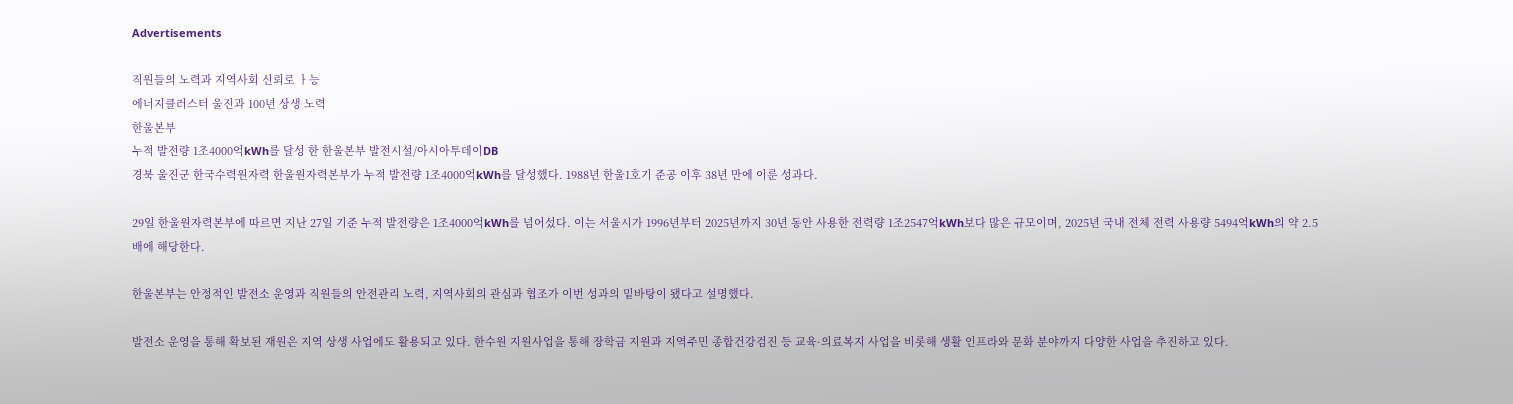Advertisements

직원들의 노력과 지역사회 신뢰로 ㅏ능
에너지클러스터 울진과 100년 상생 노력
한울본부
누적 발전량 1조4000억kWh를 달성 한 한울본부 발전시설/아시아투데이DB
경북 울진군 한국수력원자력 한울원자력본부가 누적 발전량 1조4000억kWh를 달성했다. 1988년 한울1호기 준공 이후 38년 만에 이룬 성과다.

29일 한울원자력본부에 따르면 지난 27일 기준 누적 발전량은 1조4000억kWh를 넘어섰다. 이는 서울시가 1996년부터 2025년까지 30년 동안 사용한 전력량 1조2547억kWh보다 많은 규모이며, 2025년 국내 전체 전력 사용량 5494억kWh의 약 2.5배에 해당한다.

한울본부는 안정적인 발전소 운영과 직원들의 안전관리 노력, 지역사회의 관심과 협조가 이번 성과의 밑바탕이 됐다고 설명했다.

발전소 운영을 통해 확보된 재원은 지역 상생 사업에도 활용되고 있다. 한수원 지원사업을 통해 장학금 지원과 지역주민 종합건강검진 등 교육·의료복지 사업을 비롯해 생활 인프라와 문화 분야까지 다양한 사업을 추진하고 있다.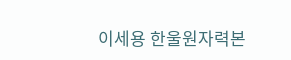이세용 한울원자력본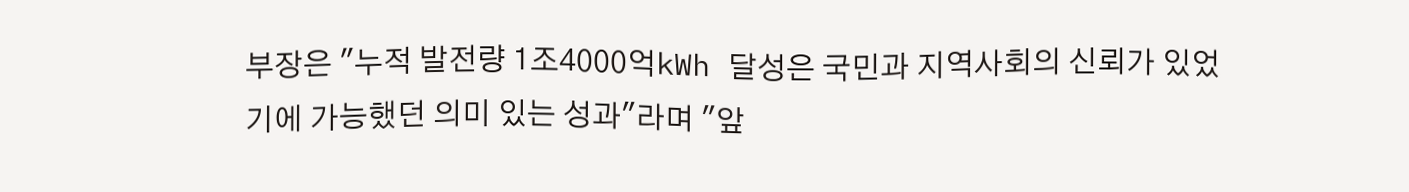부장은 "누적 발전량 1조4000억kWh 달성은 국민과 지역사회의 신뢰가 있었기에 가능했던 의미 있는 성과"라며 "앞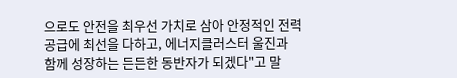으로도 안전을 최우선 가치로 삼아 안정적인 전력 공급에 최선을 다하고, 에너지클러스터 울진과 함께 성장하는 든든한 동반자가 되겠다"고 말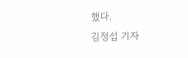했다.
김정섭 기자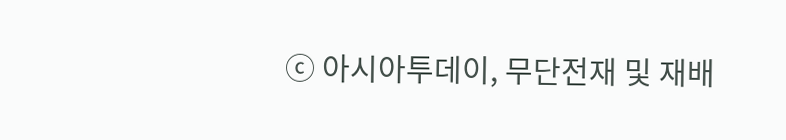ⓒ 아시아투데이, 무단전재 및 재배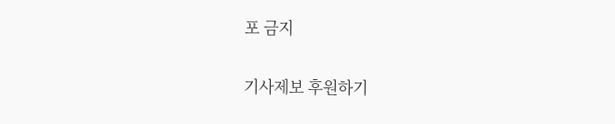포 금지

기사제보 후원하기